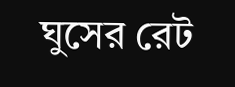ঘুসের রেট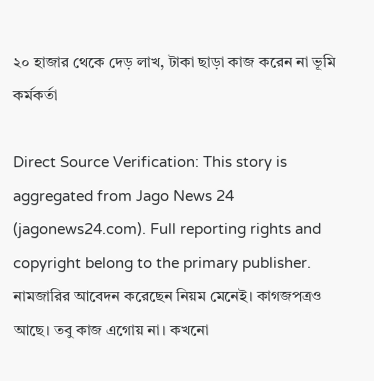২০ হাজার থেকে দেড় লাখ, টাকা ছাড়া কাজ করেন না ভূমি কর্মকর্তা

Direct Source Verification: This story is aggregated from Jago News 24 (jagonews24.com). Full reporting rights and copyright belong to the primary publisher.
নামজারির আবেদন করেছেন নিয়ম মেনেই। কাগজপত্রও আছে। তবু কাজ এগোয় না। কখনো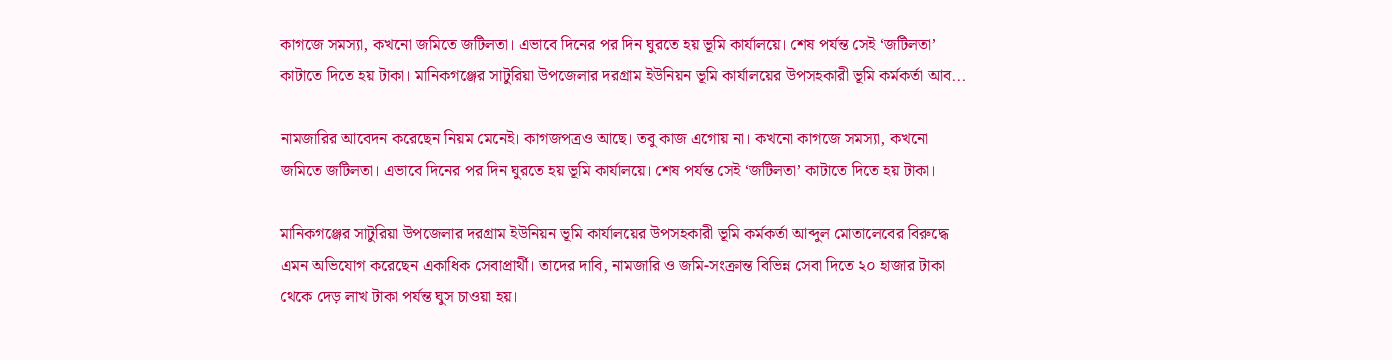কাগজে সমস্যা, কখনো জমিতে জটিলতা। এভাবে দিনের পর দিন ঘুরতে হয় ভূমি কার্যালয়ে। শেষ পর্যন্ত সেই ‘জটিলতা’ কাটাতে দিতে হয় টাকা। মানিকগঞ্জের সাটুরিয়া উপজেলার দরগ্রাম ইউনিয়ন ভূমি কার্যালয়ের উপসহকারী ভূমি কর্মকর্তা আব...

নামজারির আবেদন করেছেন নিয়ম মেনেই। কাগজপত্রও আছে। তবু কাজ এগোয় না। কখনো কাগজে সমস্যা, কখনো জমিতে জটিলতা। এভাবে দিনের পর দিন ঘুরতে হয় ভূমি কার্যালয়ে। শেষ পর্যন্ত সেই ‘জটিলতা’ কাটাতে দিতে হয় টাকা।

মানিকগঞ্জের সাটুরিয়া উপজেলার দরগ্রাম ইউনিয়ন ভূমি কার্যালয়ের উপসহকারী ভূমি কর্মকর্তা আব্দুল মোতালেবের বিরুদ্ধে এমন অভিযোগ করেছেন একাধিক সেবাপ্রার্থী। তাদের দাবি, নামজারি ও জমি-সংক্রান্ত বিভিন্ন সেবা দিতে ২০ হাজার টাকা থেকে দেড় লাখ টাকা পর্যন্ত ঘুস চাওয়া হয়।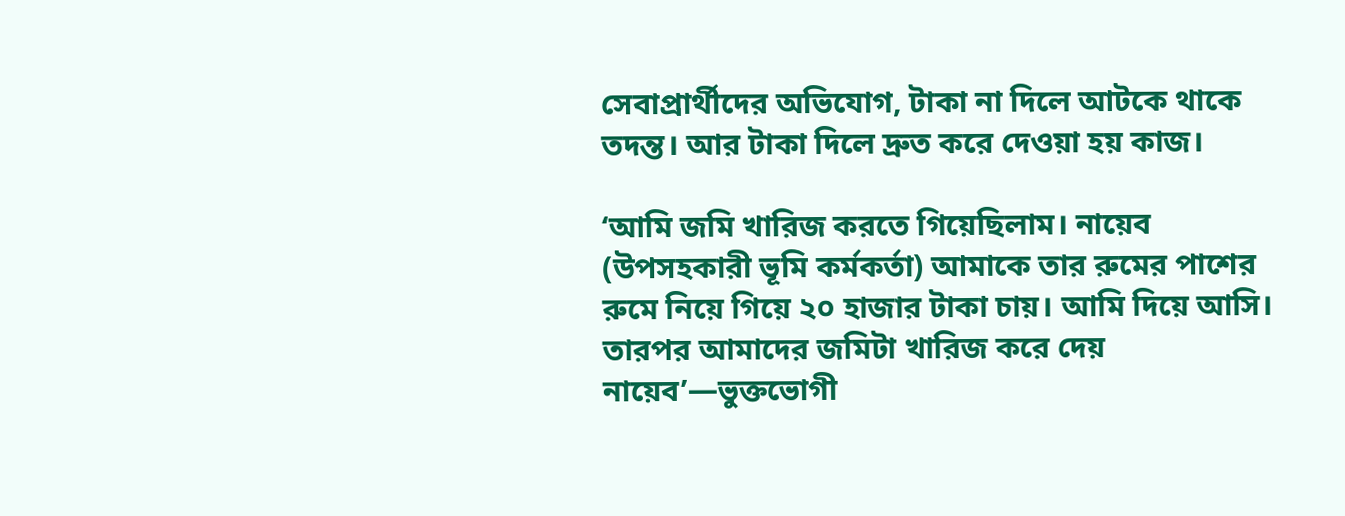সেবাপ্রার্থীদের অভিযোগ, টাকা না দিলে আটকে থাকে তদন্ত। আর টাকা দিলে দ্রুত করে দেওয়া হয় কাজ।

‘আমি জমি খারিজ করতে গিয়েছিলাম। নায়েব (উপসহকারী ভূমি কর্মকর্তা) আমাকে তার রুমের পাশের রুমে নিয়ে গিয়ে ২০ হাজার টাকা চায়। আমি দিয়ে আসি। তারপর আমাদের জমিটা খারিজ করে দেয় নায়েব’—ভুক্তভোগী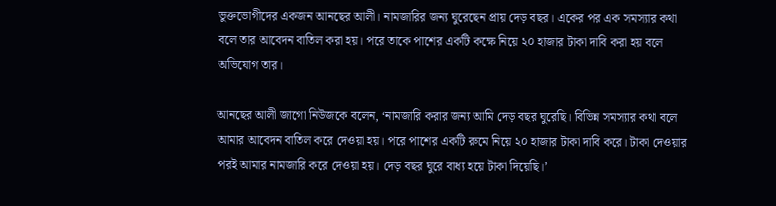ভুক্তভোগীদের একজন আনছের আলী। নামজারির জন্য ঘুরেছেন প্রায় দেড় বছর। একের পর এক সমস্যার কথা বলে তার আবেদন বাতিল করা হয়। পরে তাকে পাশের একটি কক্ষে নিয়ে ২০ হাজার টাকা দাবি করা হয় বলে অভিযোগ তার।

আনছের আলী জাগো নিউজকে বলেন, ‘নামজারি করার জন্য আমি দেড় বছর ঘুরেছি। বিভিন্ন সমস্যার কথা বলে আমার আবেদন বাতিল করে দেওয়া হয়। পরে পাশের একটি রুমে নিয়ে ২০ হাজার টাকা দাবি করে। টাকা দেওয়ার পরই আমার নামজারি করে দেওয়া হয়। দেড় বছর ঘুরে বাধ্য হয়ে টাকা দিয়েছি।’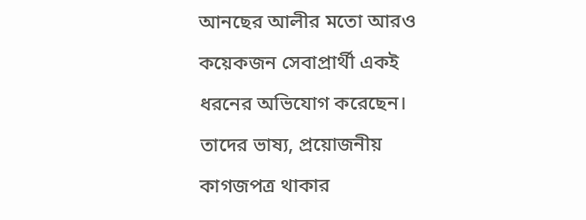আনছের আলীর মতো আরও কয়েকজন সেবাপ্রার্থী একই ধরনের অভিযোগ করেছেন। তাদের ভাষ্য, প্রয়োজনীয় কাগজপত্র থাকার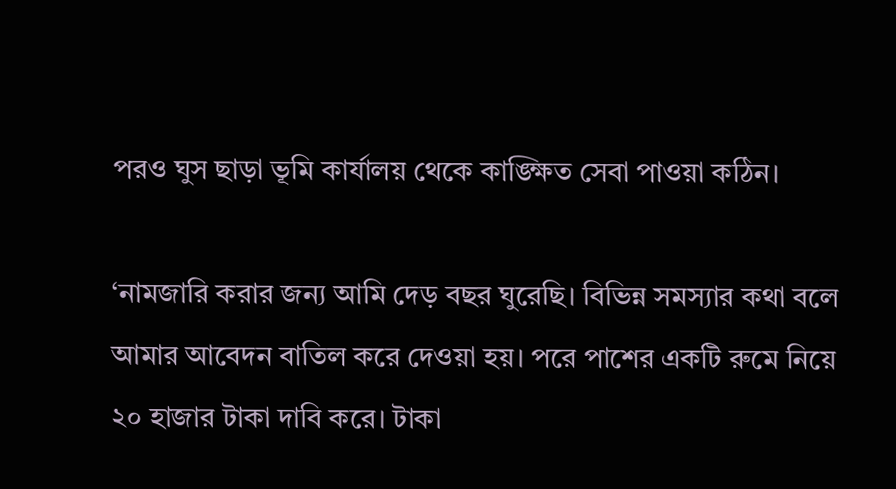পরও ঘুস ছাড়া ভূমি কার্যালয় থেকে কাঙ্ক্ষিত সেবা পাওয়া কঠিন।

‘নামজারি করার জন্য আমি দেড় বছর ঘুরেছি। বিভিন্ন সমস্যার কথা বলে আমার আবেদন বাতিল করে দেওয়া হয়। পরে পাশের একটি রুমে নিয়ে ২০ হাজার টাকা দাবি করে। টাকা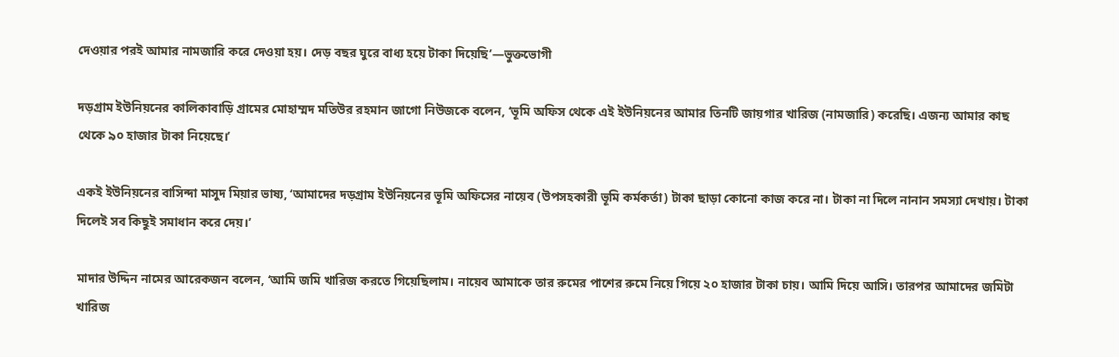দেওয়ার পরই আমার নামজারি করে দেওয়া হয়। দেড় বছর ঘুরে বাধ্য হয়ে টাকা দিয়েছি’—ভুক্তভোগী

দড়গ্রাম ইউনিয়নের কালিকাবাড়ি গ্রামের মোহাম্মদ মতিউর রহমান জাগো নিউজকে বলেন, ‘ভূমি অফিস থেকে এই ইউনিয়নের আমার তিনটি জায়গার খারিজ (নামজারি) করেছি। এজন্য আমার কাছ থেকে ৯০ হাজার টাকা নিয়েছে।’

একই ইউনিয়নের বাসিন্দা মাসুদ মিয়ার ভাষ্য, ‘আমাদের দড়গ্রাম ইউনিয়নের ভূমি অফিসের নায়েব (উপসহকারী ভূমি কর্মকর্তা) টাকা ছাড়া কোনো কাজ করে না। টাকা না দিলে নানান সমস্যা দেখায়। টাকা দিলেই সব কিছুই সমাধান করে দেয়।’

মাদার উদ্দিন নামের আরেকজন বলেন, ‘আমি জমি খারিজ করতে গিয়েছিলাম। নায়েব আমাকে তার রুমের পাশের রুমে নিয়ে গিয়ে ২০ হাজার টাকা চায়। আমি দিয়ে আসি। তারপর আমাদের জমিটা খারিজ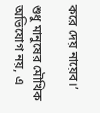করে দেয় নায়েব।’

শুধু মানুষের মৌখিক অভিযোগ নয়, এ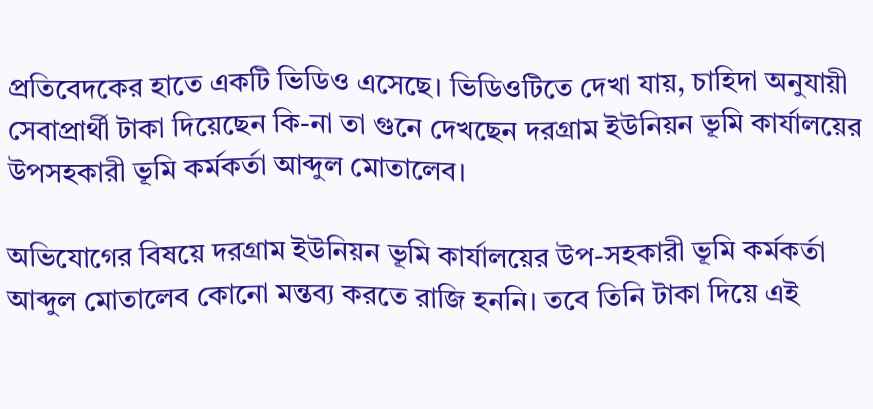প্রতিবেদকের হাতে একটি ভিডিও এসেছে। ভিডিওটিতে দেখা যায়, চাহিদা অনুযায়ী সেবাপ্রার্থী টাকা দিয়েছেন কি-না তা গুনে দেখছেন দরগ্রাম ইউনিয়ন ভূমি কার্যালয়ের উপসহকারী ভূমি কর্মকর্তা আব্দুল মোতালেব।

অভিযোগের বিষয়ে দরগ্রাম ইউনিয়ন ভূমি কার্যালয়ের উপ-সহকারী ভূমি কর্মকর্তা আব্দুল মোতালেব কোনো মন্তব্য করতে রাজি হননি। তবে তিনি টাকা দিয়ে এই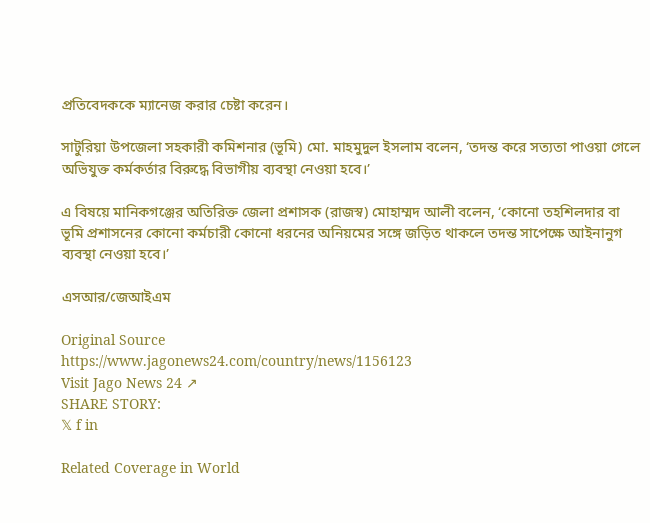প্রতিবেদককে ম্যানেজ করার চেষ্টা করেন।

সাটুরিয়া উপজেলা সহকারী কমিশনার (ভূমি) মো. মাহমুদুল ইসলাম বলেন, ‘তদন্ত করে সত্যতা পাওয়া গেলে অভিযুক্ত কর্মকর্তার বিরুদ্ধে বিভাগীয় ব্যবস্থা নেওয়া হবে।’

এ বিষয়ে মানিকগঞ্জের অতিরিক্ত জেলা প্রশাসক (রাজস্ব) মোহাম্মদ আলী বলেন, ‘কোনো তহশিলদার বা ভূমি প্রশাসনের কোনো কর্মচারী কোনো ধরনের অনিয়মের সঙ্গে জড়িত থাকলে তদন্ত সাপেক্ষে আইনানুগ ব্যবস্থা নেওয়া হবে।’

এসআর/জেআইএম

Original Source
https://www.jagonews24.com/country/news/1156123
Visit Jago News 24 ↗
SHARE STORY:
𝕏 f in

Related Coverage in World